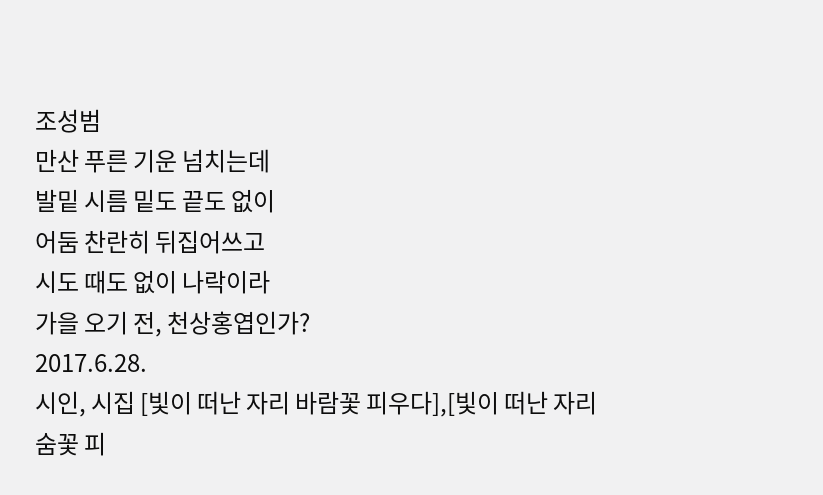조성범
만산 푸른 기운 넘치는데
발밑 시름 밑도 끝도 없이
어둠 찬란히 뒤집어쓰고
시도 때도 없이 나락이라
가을 오기 전, 천상홍엽인가?
2017.6.28.
시인, 시집 [빛이 떠난 자리 바람꽃 피우다],[빛이 떠난 자리 숨꽃 피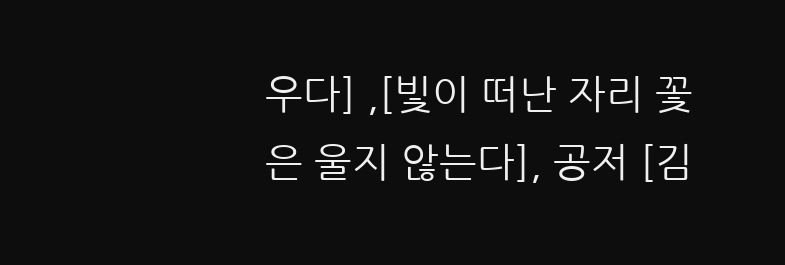우다] ,[빛이 떠난 자리 꽃은 울지 않는다], 공저 [김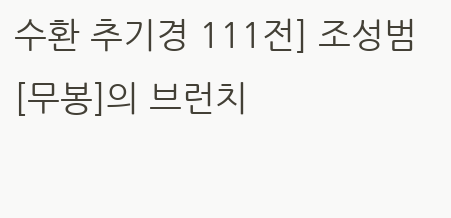수환 추기경 111전] 조성범[무봉]의 브런치